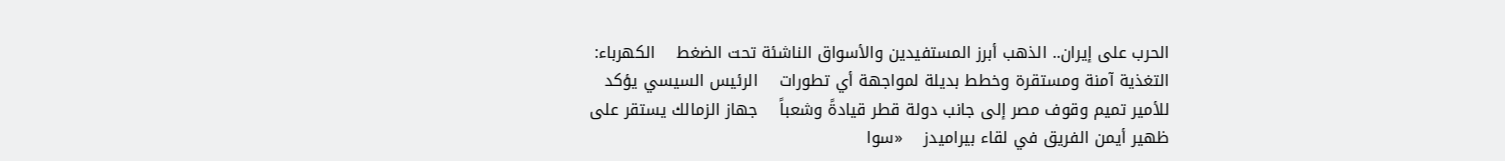الحرب على إيران.. الذهب أبرز المستفيدين والأسواق الناشئة تحت الضغط    الكهرباء: التغذية آمنة ومستقرة وخطط بديلة لمواجهة أي تطورات    الرئيس السيسي يؤكد للأمير تميم وقوف مصر إلى جانب دولة قطر قيادةً وشعباً    جهاز الزمالك يستقر على ظهير أيمن الفريق في لقاء بيراميدز    «سوا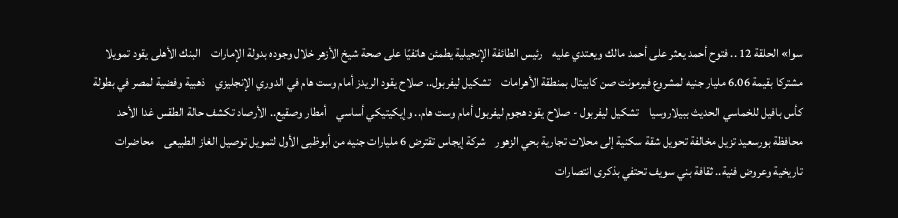سوا» الحلقة 12 .. فتوح أحمد يعثر على أحمد مالك ويعتدي عليه    رئيس الطائفة الإنجيلية يطمئن هاتفيًا على صحة شيخ الأزهر خلال وجوده بدولة الإمارات    البنك الأهلى يقود تمويلا مشتركا بقيمة 6.06 مليار جنيه لمشروع فيرمونت صن كابيتال بمنطقة الأهرامات    تشكيل ليفربول.. صلاح يقود الريدز أمام وست هام في الدوري الإنجليزي    ذهبية وفضية لمصر في بطولة كأس بافيل للخماسي الحديث ببيلاروسيا    تشكيل ليفربول - صلاح يقود هجوم ليفربول أمام وست هام.. وإيكيتيكي أساسي    أمطار وصقيع.. الأرصاد تكشف حالة الطقس غدا الأحد    محافظة بورسعيد تزيل مخالفة تحويل شقة سكنية إلى محلات تجارية بحي الزهور    شركة إيجاس تقترض 6 مليارات جنيه من أبوظبى الأول لتمويل توصيل الغاز الطبيعى    محاضرات تاريخية وعروض فنية.. ثقافة بني سويف تحتفي بذكرى انتصارات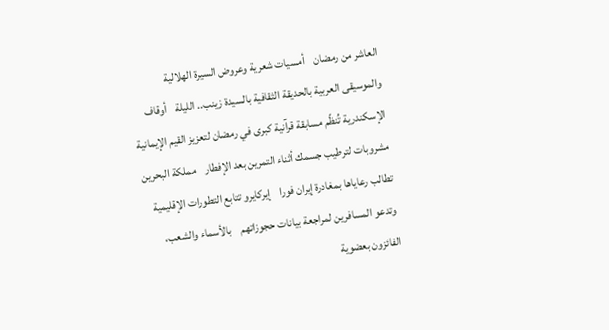العاشر من رمضان    أمسيات شعرية وعروض السيرة الهلالية والموسيقى العربية بالحديقة الثقافية بالسيدة زينب.. الليلة    أوقاف الإسكندرية تُنظّم مسابقة قرآنية كبرى في رمضان لتعزيز القيم الإيمانية    مشروبات لترطيب جسمك أثناء التمرين بعد الإفطار    مملكة البحرين تطالب رعاياها بمغادرة إيران فورا    إيركايرو تتابع التطورات الإقليمية وتدعو المسافرين لمراجعة بيانات حجوزاتهم    بالأسماء والشعب، الفائزون بعضوية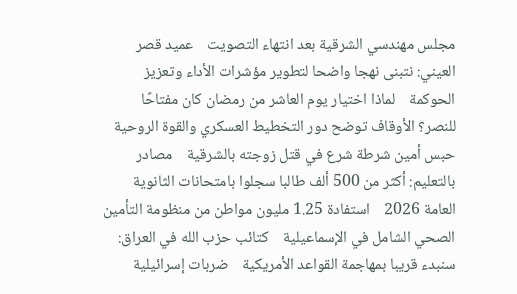مجلس مهندسي الشرقية بعد انتهاء التصويت    عميد قصر العيني: نتبنى نهجا واضحا لتطوير مؤشرات الأداء وتعزيز الحوكمة    لماذا اختيار يوم العاشر من رمضان كان مفتاحًا للنصر؟ الأوقاف توضح دور التخطيط العسكري والقوة الروحية    حبس أمين شرطة شرع في قتل زوجته بالشرقية    مصادر بالتعليم: أكثر من 500 ألف طالبا سجلوا بامتحانات الثانوية العامة 2026    استفادة 1.25 مليون مواطن من منظومة التأمين الصحي الشامل في الإسماعيلية    كتائب حزب الله في العراق: سنبدء قريبا بمهاجمة القواعد الأمريكية    ضربات إسرائيلية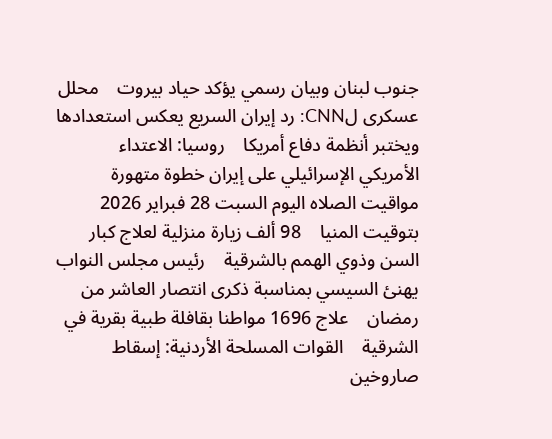جنوب لبنان وبيان رسمي يؤكد حياد بيروت    محلل عسكرى لCNN: رد إيران السريع يعكس استعدادها ويختبر أنظمة دفاع أمريكا    روسيا: الاعتداء الأمريكي الإسرائيلي على إيران خطوة متهورة    مواقيت الصلاه اليوم السبت 28 فبراير 2026 بتوقيت المنيا    98 ألف زيارة منزلية لعلاج كبار السن وذوي الهمم بالشرقية    رئيس مجلس النواب يهنئ السيسي بمناسبة ذكرى انتصار العاشر من رمضان    علاج 1696 مواطنا بقافلة طبية بقرية في الشرقية    القوات المسلحة الأردنية: إسقاط صاروخين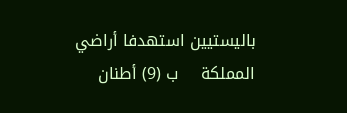باليستيين استهدفا أراضي المملكة    ب (9) أطنان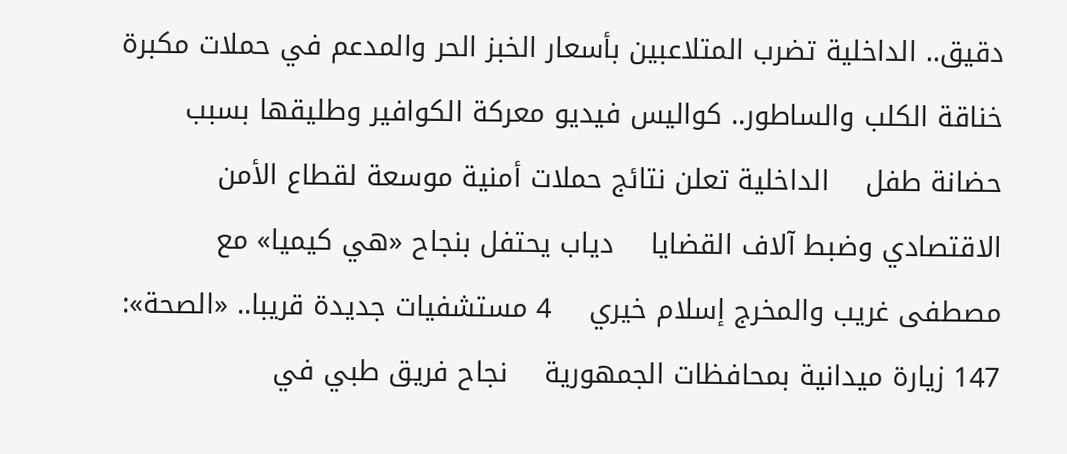دقيق.. الداخلية تضرب المتلاعبين بأسعار الخبز الحر والمدعم في حملات مكبرة    خناقة الكلب والساطور.. كواليس فيديو معركة الكوافير وطليقها بسبب حضانة طفل    الداخلية تعلن نتائج حملات أمنية موسعة لقطاع الأمن الاقتصادي وضبط آلاف القضايا    دياب يحتفل بنجاح «هي كيميا» مع مصطفى غريب والمخرج إسلام خيري    4 مستشفيات جديدة قريبا.. «الصحة»: 147 زيارة ميدانية بمحافظات الجمهورية    نجاح فريق طبي في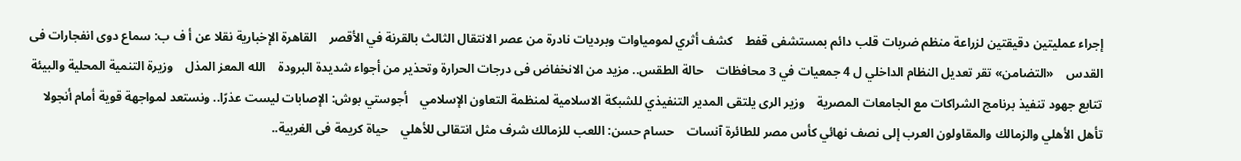إجراء عمليتين دقيقتين لزراعة منظم ضربات قلب دائم بمستشفى قفط    كشف أثري لمومياوات وبرديات نادرة من عصر الانتقال الثالث بالقرنة في الأقصر    القاهرة الإخبارية نقلا عن أ ف ب: سماع دوى انفجارات فى القدس    «التضامن» تقر تعديل النظام الداخلي ل 4 جمعيات في 3 محافظات    حالة الطقس.. مزيد من الانخفاض فى درجات الحرارة وتحذير من أجواء شديدة البرودة    الله المعز المذل    وزيرة التنمية المحلية والبيئة تتابع جهود تنفيذ برنامج الشراكات مع الجامعات المصرية    وزير الرى يلتقى المدير التنفيذي للشبكة الاسلامية لمنظمة التعاون الإسلامي    أجوستي بوش: الإصابات ليست عذرًا.. ونستعد لمواجهة قوية أمام أنجولا    تأهل الأهلي والزمالك والمقاولون العرب إلى نصف نهائي كأس مصر للطائرة آنسات    حسام حسن: اللعب للزمالك شرف مثل انتقالى للأهلي    حياة كريمة فى الغربية..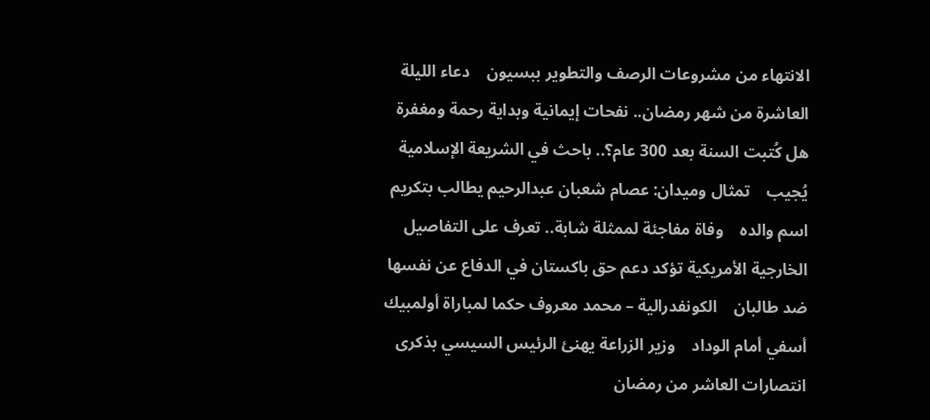الانتهاء من مشروعات الرصف والتطوير ببسيون    دعاء الليلة العاشرة من شهر رمضان.. نفحات إيمانية وبداية رحمة ومغفرة    هل كُتبت السنة بعد 300 عام؟.. باحث في الشريعة الإسلامية يُجيب    تمثال وميدان: عصام شعبان عبدالرحيم يطالب بتكريم اسم والده    وفاة مفاجئة لممثلة شابة.. تعرف على التفاصيل    الخارجية الأمريكية تؤكد دعم حق باكستان في الدفاع عن نفسها ضد طالبان    الكونفدرالية – محمد معروف حكما لمباراة أولمبيك أسفي أمام الوداد    وزير الزراعة يهنئ الرئيس السيسي بذكرى انتصارات العاشر من رمضان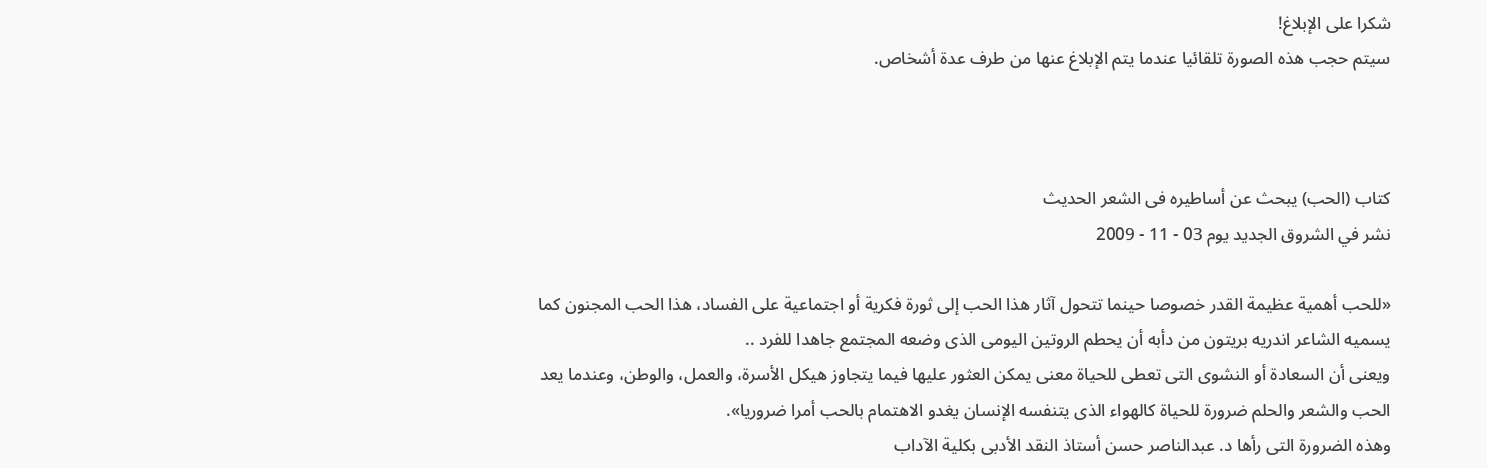شكرا على الإبلاغ!
سيتم حجب هذه الصورة تلقائيا عندما يتم الإبلاغ عنها من طرف عدة أشخاص.



كتاب (الحب) يبحث عن أساطيره فى الشعر الحديث
نشر في الشروق الجديد يوم 03 - 11 - 2009

«للحب أهمية عظيمة القدر خصوصا حينما تتحول آثار هذا الحب إلى ثورة فكرية أو اجتماعية على الفساد، هذا الحب المجنون كما يسميه الشاعر اندريه بريتون من دأبه أن يحطم الروتين اليومى الذى وضعه المجتمع جاهدا للفرد ..
ويعنى أن السعادة أو النشوى التى تعطى للحياة معنى يمكن العثور عليها فيما يتجاوز هيكل الأسرة، والعمل، والوطن، وعندما يعد الحب والشعر والحلم ضرورة للحياة كالهواء الذى يتنفسه الإنسان يغدو الاهتمام بالحب أمرا ضروريا».
وهذه الضرورة التى رأها د. عبدالناصر حسن أستاذ النقد الأدبى بكلية الآداب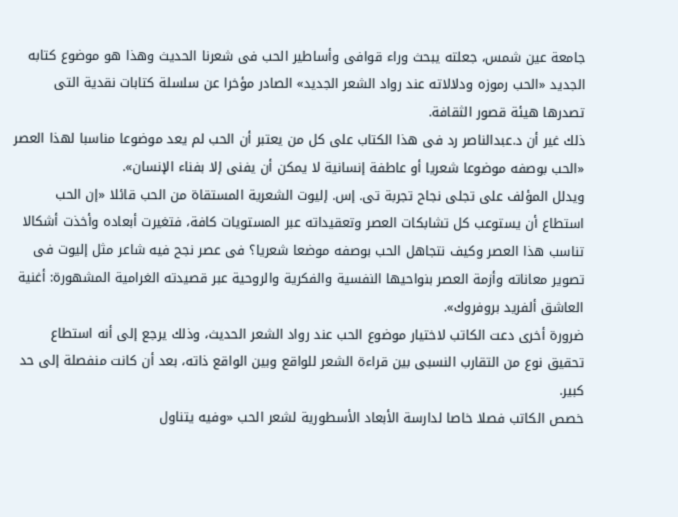جامعة عين شمس، جعلته يبحث وراء قوافى وأساطير الحب فى شعرنا الحديث وهذا هو موضوع كتابه الجديد «الحب رموزه ودلالاته عند رواد الشعر الجديد» الصادر مؤخرا عن سلسلة كتابات نقدية التى تصدرها هيئة قصور الثقافة.
ذلك غير أن د.عبدالناصر رد فى هذا الكتاب على كل من يعتبر أن الحب لم يعد موضوعا مناسبا لهذا العصر «الحب بوصفه موضوعا شعريا أو عاطفة إنسانية لا يمكن أن يفنى إلا بفناء الإنسان».
ويدلل المؤلف على تجلى نجاح تجربة تى. إس. إليوت الشعرية المستقاة من الحب قائلا «إن الحب استطاع أن يستوعب كل تشابكات العصر وتعقيداته عبر المستويات كافة، فتغيرت أبعاده وأخذت أشكالا تناسب هذا العصر وكيف نتجاهل الحب بوصفه موضعا شعريا؟ فى عصر نجح فيه شاعر مثل إليوت فى تصوير معاناته وأزمة العصر بنواحيها النفسية والفكرية والروحية عبر قصيدته الغرامية المشهورة: أغنية العاشق ألفريد بروفروك».
ضرورة أخرى دعت الكاتب لاختيار موضوع الحب عند رواد الشعر الحديث، وذلك يرجع إلى أنه استطاع تحقيق نوع من التقارب النسبى بين قراءة الشعر للواقع وبين الواقع ذاته، بعد أن كانت منفصلة إلى حد كبير.
خصص الكاتب فصلا خاصا لدارسة الأبعاد الأسطورية لشعر الحب «وفيه يتناول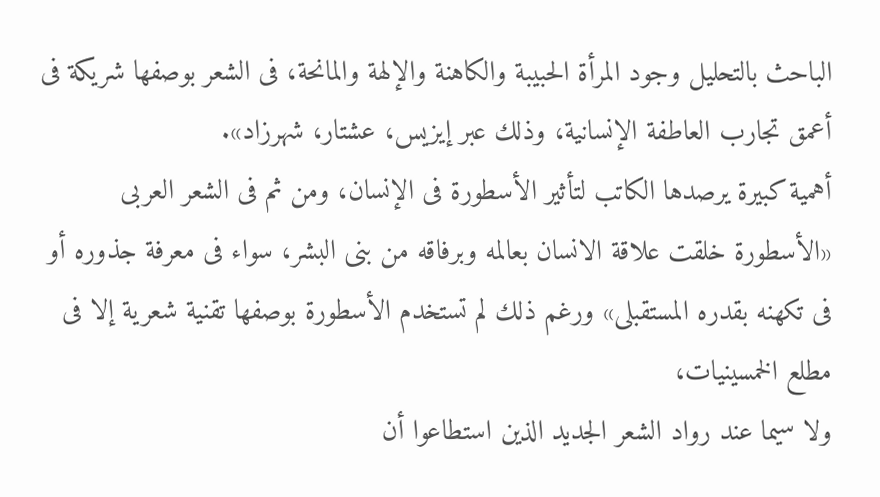الباحث بالتحليل وجود المرأة الحبيبة والكاهنة والإلهة والمانحة، فى الشعر بوصفها شريكة فى أعمق تجارب العاطفة الإنسانية، وذلك عبر إيزيس، عشتار، شهرزاد».
أهمية كبيرة يرصدها الكاتب لتأثير الأسطورة فى الإنسان، ومن ثم فى الشعر العربى «الأسطورة خلقت علاقة الانسان بعالمه وبرفاقه من بنى البشر، سواء فى معرفة جذوره أو فى تكهنه بقدره المستقبلى» ورغم ذلك لم تستخدم الأسطورة بوصفها تقنية شعرية إلا فى مطلع الخمسينيات،
ولا سيما عند رواد الشعر الجديد الذين استطاعوا أن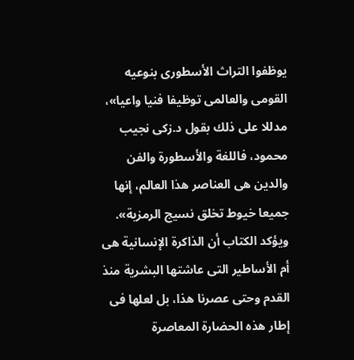يوظفوا التراث الأسطورى بنوعيه القومى والعالمى توظيفا فنيا واعيا»، مدللا على ذلك بقول د.زكى نجيب محمود، فاللغة والأسطورة والفن والدين هى العناصر هذا العالم، إنها جميعا خيوط تخلق نسيج الرمزية».
ويؤكد الكتاب أن الذاكرة الإنسانية هى أم الأساطير التى عاشتها البشرية منذ القدم وحتى عصرنا هذا، بل لعلها فى إطار هذه الحضارة المعاصرة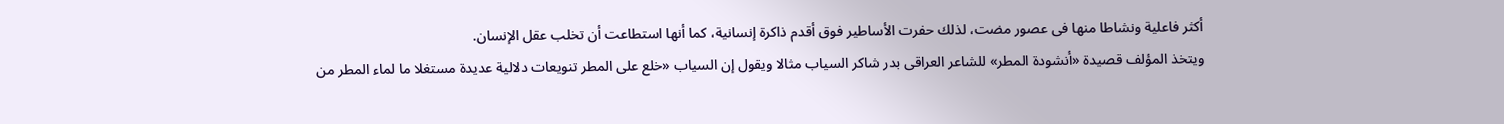أكثر فاعلية ونشاطا منها فى عصور مضت، لذلك حفرت الأساطير فوق أقدم ذاكرة إنسانية، كما أنها استطاعت أن تخلب عقل الإنسان.
ويتخذ المؤلف قصيدة «أنشودة المطر» للشاعر العراقى بدر شاكر السياب مثالا ويقول إن السياب «خلع على المطر تنويعات دلالية عديدة مستغلا ما لماء المطر من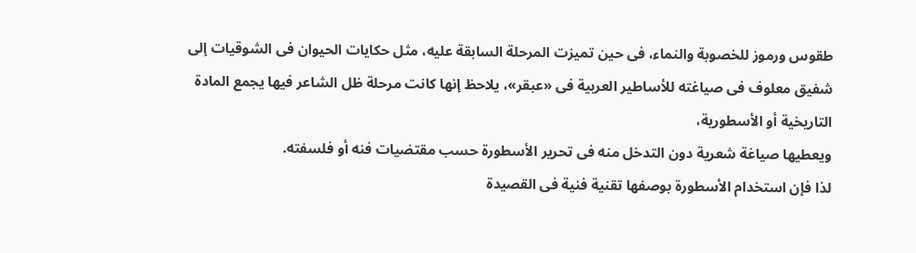طقوس ورموز للخصوبة والنماء، فى حين تميزت المرحلة السابقة عليه، مثل حكايات الحيوان فى الشوقيات إلى شفيق معلوف فى صياغته للأساطير العربية فى «عبقر»، يلاحظ إنها كانت مرحلة ظل الشاعر فيها يجمع المادة التاريخية أو الأسطورية،
ويعطيها صياغة شعرية دون التدخل منه فى تحرير الأسطورة حسب مقتضيات فنه أو فلسفته.
لذا فإن استخدام الأسطورة بوصفها تقنية فنية فى القصيدة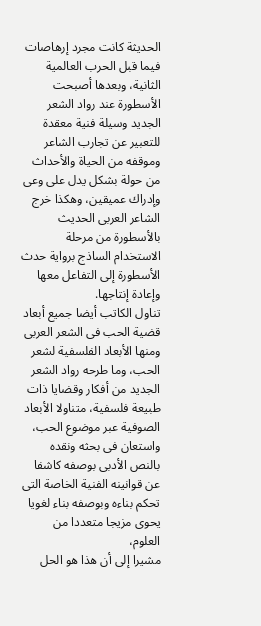الحديثة كانت مجرد إرهاصات فيما قبل الحرب العالمية الثانية، وبعدها أصبحت الأسطورة عند رواد الشعر الجديد وسيلة فنية معقدة للتعبير عن تجارب الشاعر وموقفه من الحياة والأحداث من حولة بشكل يدل على وعى وإدراك عميقين، وهكذا خرج الشاعر العربى الحديث بالأسطورة من مرحلة الاستخدام الساذج برواية حدث الأسطورة إلى التفاعل معها وإعادة إنتاجها.
تناول الكاتب أيضا جميع أبعاد قضية الحب فى الشعر العربى ومنها الأبعاد الفلسفية لشعر الحب، وما طرحه رواد الشعر الجديد من أفكار وقضايا ذات طبيعة فلسفية، متناولا الأبعاد الصوفية عبر موضوع الحب، واستعان فى بحثه ونقده بالنص الأدبى بوصفه كاشفا عن قوانينه الفنية الخاصة التى تحكم بناءه وبوصفه بناء لغويا يحوى مزيجا متعددا من العلوم،
مشيرا إلى أن هذا هو الحل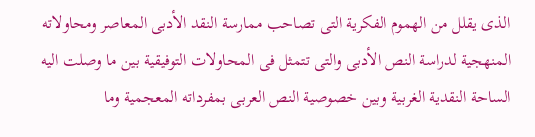الذى يقلل من الهموم الفكرية التى تصاحب ممارسة النقد الأدبى المعاصر ومحاولاته المنهجية لدراسة النص الأدبى والتى تتمثل فى المحاولات التوفيقية بين ما وصلت اليه الساحة النقدية الغربية وبين خصوصية النص العربى بمفرداته المعجمية وما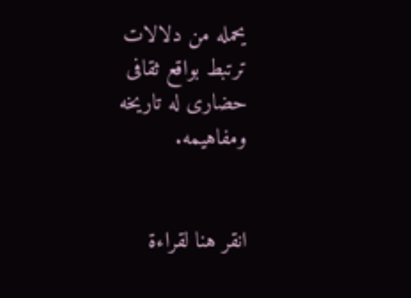يحمله من دلالات ترتبط بواقع ثقافى حضارى له تاريخه ومفاهيمه.


انقر هنا لقراءة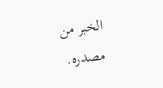الخبر من مصدره.